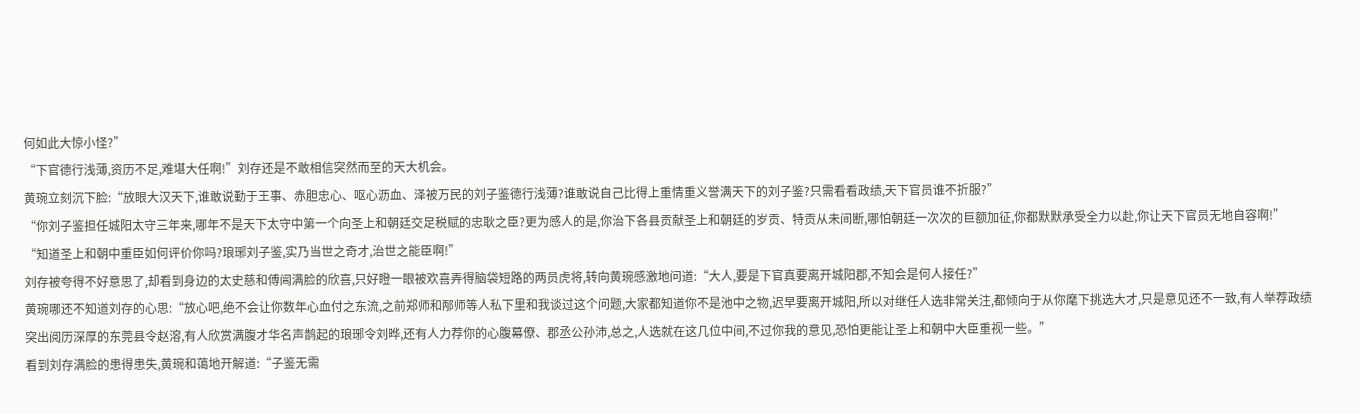何如此大惊小怪?”
“下官德行浅薄,资历不足,难堪大任啊!”刘存还是不敢相信突然而至的天大机会。
黄琬立刻沉下脸:“放眼大汉天下,谁敢说勤于王事、赤胆忠心、呕心沥血、泽被万民的刘子鉴德行浅薄?谁敢说自己比得上重情重义誉满天下的刘子鉴?只需看看政绩,天下官员谁不折服?”
“你刘子鉴担任城阳太守三年来,哪年不是天下太守中第一个向圣上和朝廷交足税赋的忠耿之臣?更为感人的是,你治下各县贡献圣上和朝廷的岁贡、特贡从未间断,哪怕朝廷一次次的巨额加征,你都默默承受全力以赴,你让天下官员无地自容啊!”
“知道圣上和朝中重臣如何评价你吗?琅琊刘子鉴,实乃当世之奇才,治世之能臣啊!”
刘存被夸得不好意思了,却看到身边的太史慈和傅闿满脸的欣喜,只好瞪一眼被欢喜弄得脑袋短路的两员虎将,转向黄琬感激地问道:“大人,要是下官真要离开城阳郡,不知会是何人接任?”
黄琬哪还不知道刘存的心思:“放心吧,绝不会让你数年心血付之东流,之前郑师和邴师等人私下里和我谈过这个问题,大家都知道你不是池中之物,迟早要离开城阳,所以对继任人选非常关注,都倾向于从你麾下挑选大才,只是意见还不一致,有人举荐政绩突出阅历深厚的东莞县令赵溶,有人欣赏满腹才华名声鹊起的琅琊令刘晔,还有人力荐你的心腹幕僚、郡丞公孙沛,总之,人选就在这几位中间,不过你我的意见,恐怕更能让圣上和朝中大臣重视一些。”
看到刘存满脸的患得患失,黄琬和蔼地开解道:“子鉴无需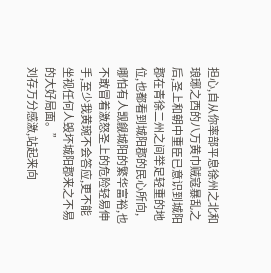担心,自从你率部平息徐州之北和琅琊之西的八万黄巾贼寇暴乱之后,圣上和朝中重臣已意识到城阳郡在青徐二州之间举足轻重的地位,也都看到城阳郡的民心所向,哪怕有人觊觎城阳的繁华富裕,也不敢冒着激怒圣上的危险轻易伸手,至少我黄琬不会答应,更不能坐视任何人毁坏城阳郡来之不易的大好局面。”
刘存万分感激,站起来向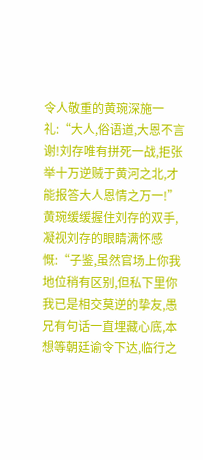令人敬重的黄琬深施一礼:“大人,俗语道,大恩不言谢!刘存唯有拼死一战,拒张举十万逆贼于黄河之北,才能报答大人恩情之万一!”
黄琬缓缓握住刘存的双手,凝视刘存的眼睛满怀感慨:“子鉴,虽然官场上你我地位稍有区别,但私下里你我已是相交莫逆的挚友,愚兄有句话一直埋藏心底,本想等朝廷谕令下达,临行之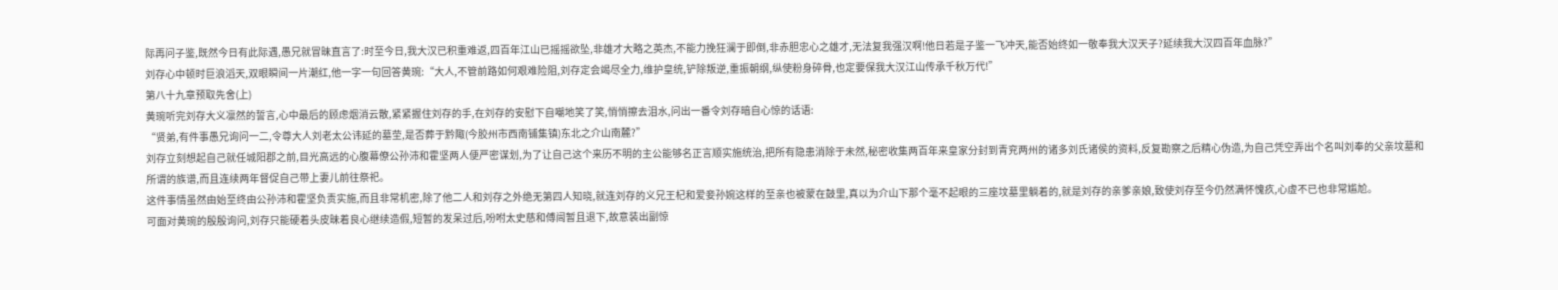际再问子鉴,既然今日有此际遇,愚兄就冒昧直言了:时至今日,我大汉已积重难返,四百年江山已摇摇欲坠,非雄才大略之英杰,不能力挽狂澜于即倒,非赤胆忠心之雄才,无法复我强汉啊!他日若是子鉴一飞冲天,能否始终如一敬奉我大汉天子?延续我大汉四百年血脉?”
刘存心中顿时巨浪滔天,双眼瞬间一片潮红,他一字一句回答黄琬:“大人,不管前路如何艰难险阻,刘存定会竭尽全力,维护皇统,铲除叛逆,重振朝纲,纵使粉身碎骨,也定要保我大汉江山传承千秋万代!”
第八十九章预取先舍(上)
黄琬听完刘存大义凛然的誓言,心中最后的顾虑烟消云散,紧紧握住刘存的手,在刘存的安慰下自嘲地笑了笑,悄悄擦去泪水,问出一番令刘存暗自心惊的话语:
“贤弟,有件事愚兄询问一二,令尊大人刘老太公讳延的墓茔,是否葬于黔陬(今胶州市西南铺集镇)东北之介山南麓?”
刘存立刻想起自己就任城阳郡之前,目光高远的心腹幕僚公孙沛和霍坚两人便严密谋划,为了让自己这个来历不明的主公能够名正言顺实施统治,把所有隐患消除于未然,秘密收集两百年来皇家分封到青兖两州的诸多刘氏诸侯的资料,反复勘察之后精心伪造,为自己凭空弄出个名叫刘奉的父亲坟墓和所谓的族谱,而且连续两年督促自己带上妻儿前往祭祀。
这件事情虽然由始至终由公孙沛和霍坚负责实施,而且非常机密,除了他二人和刘存之外绝无第四人知晓,就连刘存的义兄王杞和爱妾孙婉这样的至亲也被蒙在鼓里,真以为介山下那个毫不起眼的三座坟墓里躺着的,就是刘存的亲爹亲娘,致使刘存至今仍然满怀愧疚,心虚不已也非常尴尬。
可面对黄琬的殷殷询问,刘存只能硬着头皮昧着良心继续造假,短暂的发呆过后,吩咐太史慈和傅闿暂且退下,故意装出副惊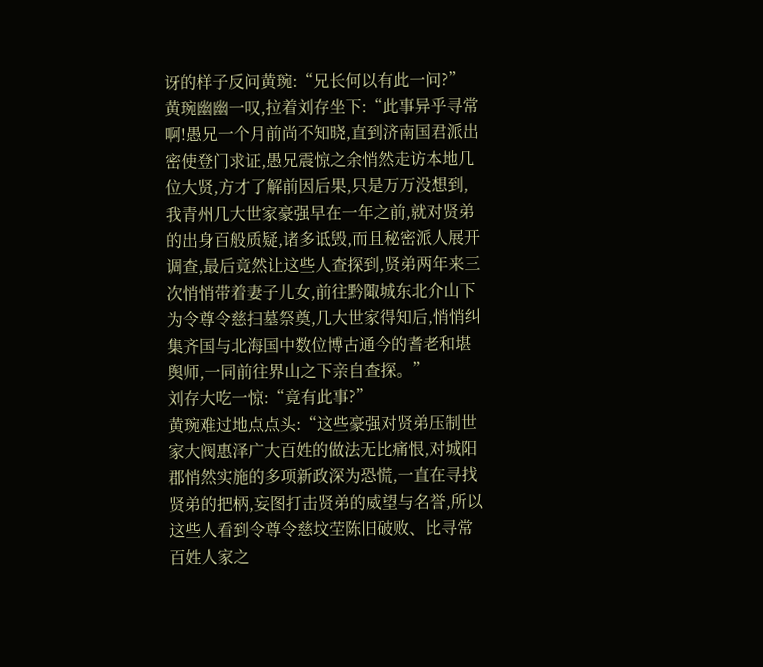讶的样子反问黄琬:“兄长何以有此一问?”
黄琬幽幽一叹,拉着刘存坐下:“此事异乎寻常啊!愚兄一个月前尚不知晓,直到济南国君派出密使登门求证,愚兄震惊之余悄然走访本地几位大贤,方才了解前因后果,只是万万没想到,我青州几大世家豪强早在一年之前,就对贤弟的出身百般质疑,诸多诋毁,而且秘密派人展开调查,最后竟然让这些人查探到,贤弟两年来三次悄悄带着妻子儿女,前往黔陬城东北介山下为令尊令慈扫墓祭奠,几大世家得知后,悄悄纠集齐国与北海国中数位博古通今的耆老和堪舆师,一同前往界山之下亲自查探。”
刘存大吃一惊:“竟有此事?”
黄琬难过地点点头:“这些豪强对贤弟压制世家大阀惠泽广大百姓的做法无比痛恨,对城阳郡悄然实施的多项新政深为恐慌,一直在寻找贤弟的把柄,妄图打击贤弟的威望与名誉,所以这些人看到令尊令慈坟茔陈旧破败、比寻常百姓人家之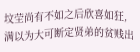坟茔尚有不如之后欣喜如狂,满以为大可断定贤弟的贫贱出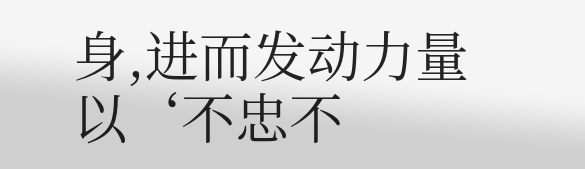身,进而发动力量以‘不忠不